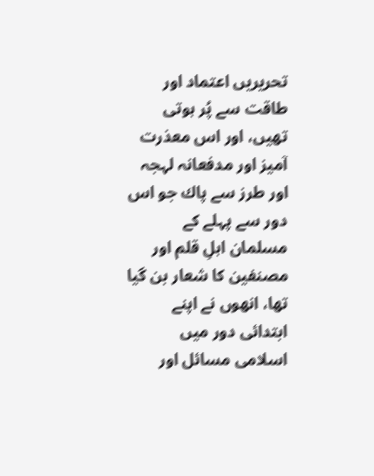تحریریں اعتماد اور طاقت سے پُر ہوتی تھیں، اور اس معذرت آمیز اور مدفعانہ لہجہ اور طرز سے پاك جو اس دور سے پہلے كے مسلمان اہلِ قلم اور مصنفین كا شعار بن گیا تھا، انھوں نے اپنے ابتدائی دور میں اسلامی مسائل اور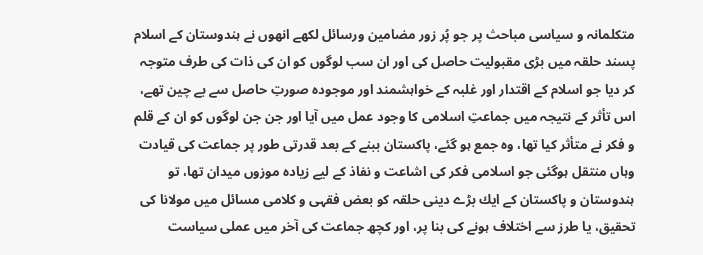متكلمانہ و سیاسی مباحث پر جو پُر زور مضامین ورسائل لكھے انھوں نے ہندوستان كے اسلام پسند حلقہ میں بڑی مقبولیت حاصل كی اور ان سب لوگوں كو ان كی ذات كی طرف متوجہ كر دیا جو اسلام كے اقتدار اور غلبہ كے خواہشمند اور موجودہ صورتِ حاصل سے بے چین تھے، اس تأثر كے نتیجہ میں جماعتِ اسلامی كا وجود عمل میں آیا اور جن جن لوگوں كو ان كے قلم و فكر نے متأثر كیا تھا، وہ جمع ہو گئے، پاكستان ببنے كے بعد قدرتی طور پر جماعت كی قیادت وہاں منتقل ہوگئی جو اسلامی فكر كی اشاعت و نفاذ كے لیے زیادہ موزوں میدان تھا، تو ہندوستان و پاكستان كے ایك بڑے دینی حلقہ كو بعض فقہی و كلامی مسائل میں مولانا كی تحقیق، یا طرز سے اختلاف ہونے كی بنا پر، اور كچھ جماعت كی آخر میں عملی سیاست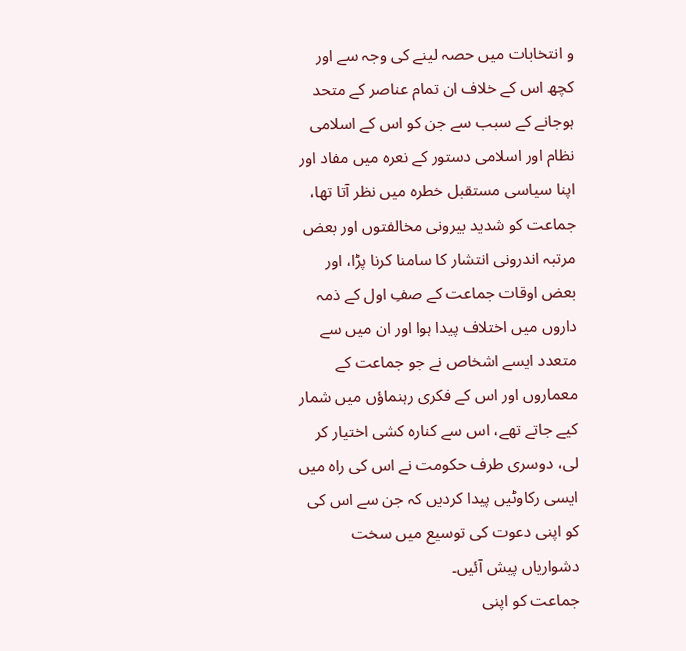و انتخابات میں حصہ لینے كی وجہ سے اور كچھ اس كے خلاف ان تمام عناصر كے متحد ہوجانے كے سبب سے جن كو اس كے اسلامی نظام اور اسلامی دستور كے نعرہ میں مفاد اور اپنا سیاسی مستقبل خطرہ میں نظر آتا تھا، جماعت كو شدید بیرونی مخالفتوں اور بعض مرتبہ اندرونی انتشار كا سامنا كرنا پڑا، اور بعض اوقات جماعت كے صفِ اول كے ذمہ داروں میں اختلاف پیدا ہوا اور ان میں سے متعدد ایسے اشخاص نے جو جماعت كے معماروں اور اس كے فكری رہنماؤں میں شمار كیے جاتے تھے، اس سے كنارہ كشی اختیار كر لی، دوسری طرف حكومت نے اس كی راہ میں ایسی ركاوٹیں پیدا كردیں كہ جن سے اس كی كو اپنی دعوت كی توسیع میں سخت دشواریاں پیش آئیں۔
جماعت كو اپنی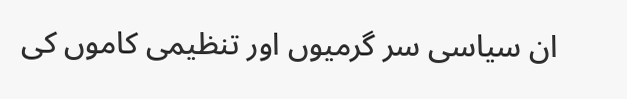ان سیاسی سر گرمیوں اور تنظیمی كاموں كی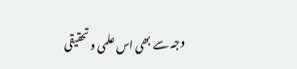وجہ سے بھی اس علمی و تحقیقی